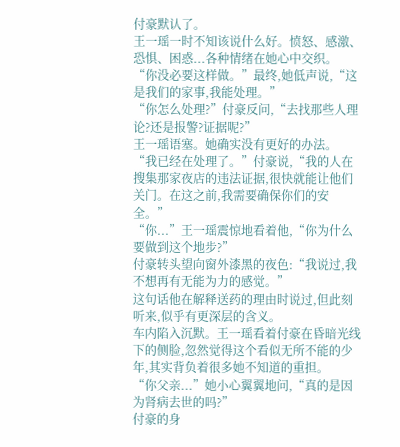付豪默认了。
王一瑶一时不知该说什么好。愤怒、感激、恐惧、困惑...各种情绪在她心中交织。
“你没必要这样做。”最终,她低声说,“这是我们的家事,我能处理。”
“你怎么处理?”付豪反问,“去找那些人理论?还是报警?证据呢?”
王一瑶语塞。她确实没有更好的办法。
“我已经在处理了。”付豪说,“我的人在搜集那家夜店的违法证据,很快就能让他们关门。在这之前,我需要确保你们的安全。”
“你...”王一瑶震惊地看着他,“你为什么要做到这个地步?”
付豪转头望向窗外漆黑的夜色:“我说过,我不想再有无能为力的感觉。”
这句话他在解释送药的理由时说过,但此刻听来,似乎有更深层的含义。
车内陷入沉默。王一瑶看着付豪在昏暗光线下的侧脸,忽然觉得这个看似无所不能的少年,其实背负着很多她不知道的重担。
“你父亲...”她小心翼翼地问,“真的是因为肾病去世的吗?”
付豪的身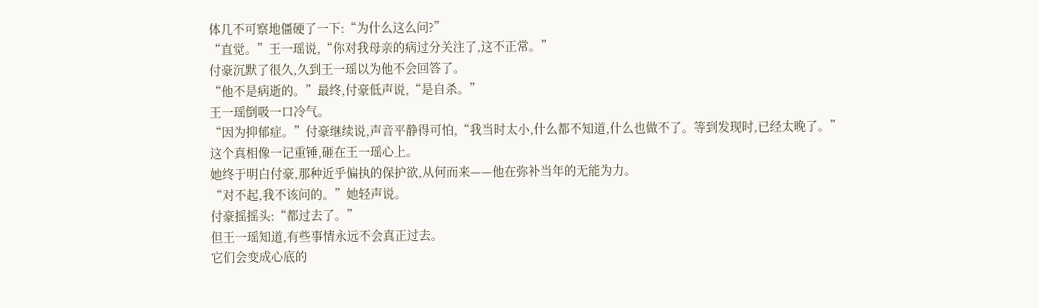体几不可察地僵硬了一下:“为什么这么问?”
“直觉。”王一瑶说,“你对我母亲的病过分关注了,这不正常。”
付豪沉默了很久,久到王一瑶以为他不会回答了。
“他不是病逝的。”最终,付豪低声说,“是自杀。”
王一瑶倒吸一口冷气。
“因为抑郁症。”付豪继续说,声音平静得可怕,“我当时太小,什么都不知道,什么也做不了。等到发现时,已经太晚了。”
这个真相像一记重锤,砸在王一瑶心上。
她终于明白付豪,那种近乎偏执的保护欲,从何而来——他在弥补当年的无能为力。
“对不起,我不该问的。”她轻声说。
付豪摇摇头:“都过去了。”
但王一瑶知道,有些事情永远不会真正过去。
它们会变成心底的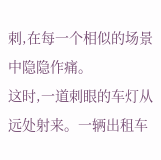刺,在每一个相似的场景中隐隐作痛。
这时,一道刺眼的车灯从远处射来。一辆出租车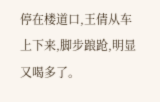停在楼道口,王倩从车上下来,脚步踉跄,明显又喝多了。